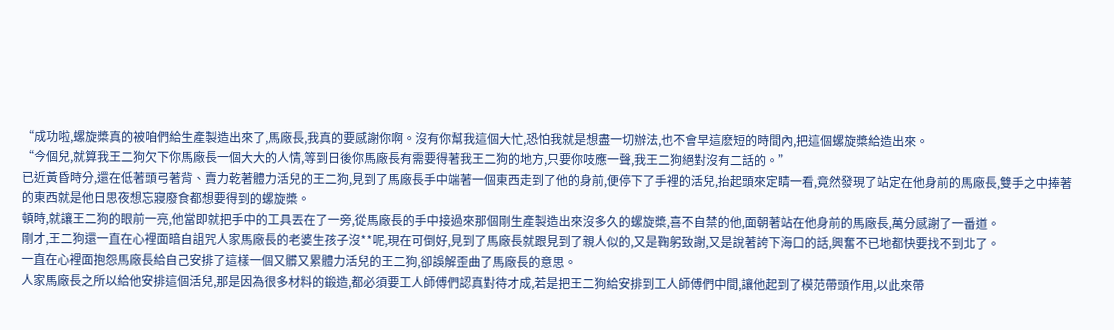“成功啦,螺旋槳真的被咱們給生產製造出來了,馬廠長,我真的要感謝你啊。沒有你幫我這個大忙,恐怕我就是想盡一切辦法,也不會早這麽短的時間內,把這個螺旋槳給造出來。
“今個兒,就算我王二狗欠下你馬廠長一個大大的人情,等到日後你馬廠長有需要得著我王二狗的地方,只要你吱應一聲,我王二狗絕對沒有二話的。”
已近黃昏時分,還在低著頭弓著背、賣力乾著體力活兒的王二狗,見到了馬廠長手中端著一個東西走到了他的身前,便停下了手裡的活兒,抬起頭來定睛一看,竟然發現了站定在他身前的馬廠長,雙手之中捧著的東西就是他日思夜想忘寢廢食都想要得到的螺旋槳。
頓時,就讓王二狗的眼前一亮,他當即就把手中的工具丟在了一旁,從馬廠長的手中接過來那個剛生產製造出來沒多久的螺旋槳,喜不自禁的他,面朝著站在他身前的馬廠長,萬分感謝了一番道。
剛才,王二狗還一直在心裡面暗自詛咒人家馬廠長的老婆生孩子沒**呢,現在可倒好,見到了馬廠長就跟見到了親人似的,又是鞠躬致謝,又是說著誇下海口的話,興奮不已地都快要找不到北了。
一直在心裡面抱怨馬廠長給自己安排了這樣一個又髒又累體力活兒的王二狗,卻誤解歪曲了馬廠長的意思。
人家馬廠長之所以給他安排這個活兒,那是因為很多材料的鍛造,都必須要工人師傅們認真對待才成,若是把王二狗給安排到工人師傅們中間,讓他起到了模范帶頭作用,以此來帶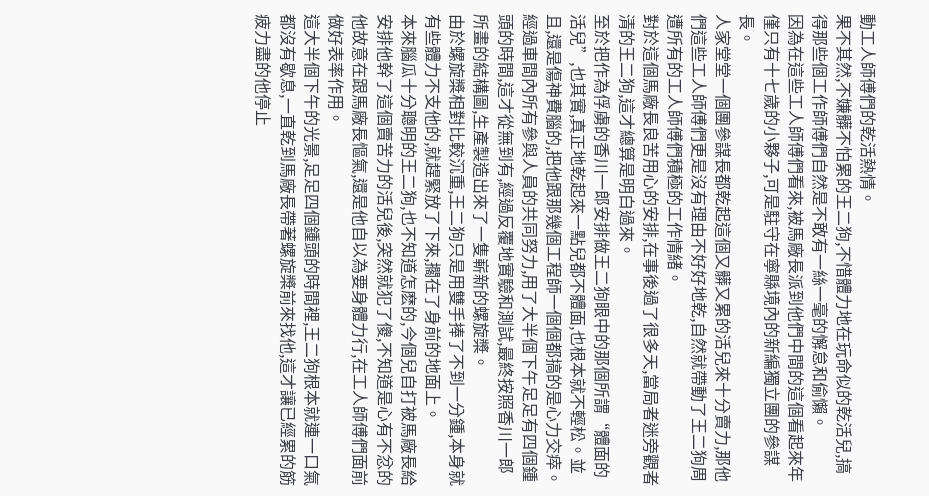動工人師傅們的乾活熱情。
果不其然,不嫌髒不怕累的王二狗,不惜體力地在玩命似的乾活兒,搞得那些個工作師傅們自然是不敢有一絲一毫的懈怠和偷懶。
因為在這些工人師傅們看來,被馬廠長派到他們中間的這個看起來年僅只有十七歲的小夥子,可是駐守在寧縣境內的新編獨立團的參謀長。
人家堂堂一個團參謀長都乾起這個又髒又累的活兒來十分賣力,那他們這些工人師傅們更是沒有理由不好好地乾,自然就帶動了王二狗周遭所有的工人師傅們積極的工作情緒。
對於這個馬廠長良苦用心的安排,在事後過了很多天,當局者迷旁觀者清的王二狗,這才總算是明白過來。
至於把作為俘虜的香川一郎安排做王二狗眼中的那個所謂“體面的活兒”,也其實,真正地乾起來一點兒都不體面,也根本就不輕松。並且,還是傷神費腦的,把他跟那幾個工程師一個個都搞的是心力交瘁。
經過車間內所有參與人員的共同努力,用了大半個下午足足有四個鍾頭的時間,這才從無到有,經過反覆地實驗和測試,最終按照香川一郎所畫的結構圖,生產製造出來了一隻嶄新的螺旋槳。
由於螺旋槳相對比較沉重,王二狗只是用雙手捧了不到一分鍾,本身就有些體力不支他的,就趕緊放了下來,擱在了身前的地面上。
本來腦瓜十分聰明的王二狗,也不知道怎麽的,今個兒自打被馬廠長給安排他幹了這個賣苦力的活兒後,突然就犯了傻,不知道是心有不忿的他故意在跟馬廠長慪氣,還是他自以為要身體力行,在工人師傅們面前做好表率作用。
這大半個下午的光景,足足四個鍾頭的時間裡,王二狗根本就連一口氣都沒有歇息,一直乾到馬廠長帶著螺旋槳前來找他,這才讓已經累的筋疲力盡的他停止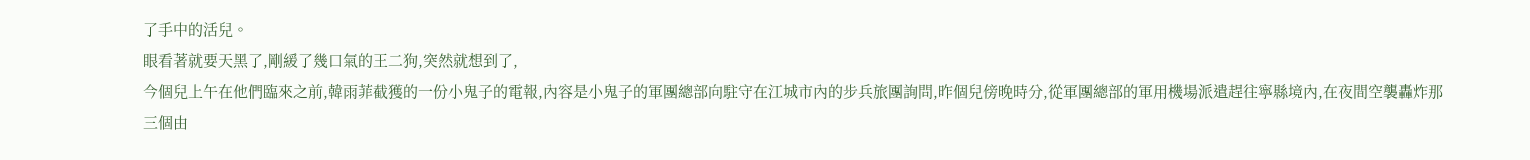了手中的活兒。
眼看著就要天黑了,剛緩了幾口氣的王二狗,突然就想到了,
今個兒上午在他們臨來之前,韓雨菲截獲的一份小鬼子的電報,內容是小鬼子的軍團總部向駐守在江城市內的步兵旅團詢問,昨個兒傍晚時分,從軍團總部的軍用機場派遣趕往寧縣境內,在夜間空襲轟炸那三個由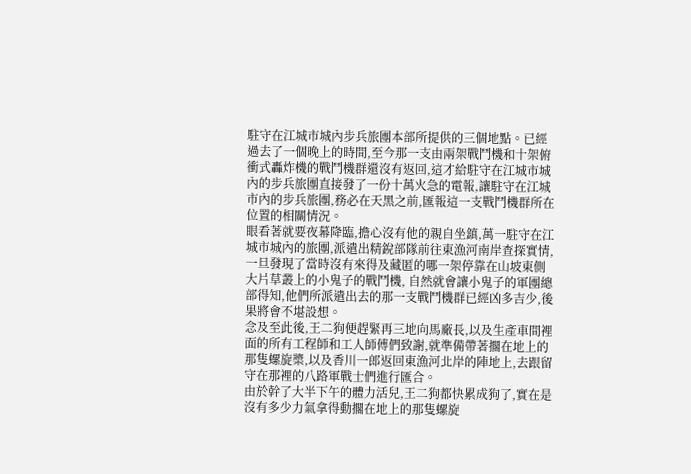駐守在江城市城內步兵旅團本部所提供的三個地點。已經過去了一個晚上的時間,至今那一支由兩架戰鬥機和十架俯衝式轟炸機的戰鬥機群還沒有返回,這才給駐守在江城市城內的步兵旅團直接發了一份十萬火急的電報,讓駐守在江城市內的步兵旅團,務必在天黑之前,匯報這一支戰鬥機群所在位置的相關情況。
眼看著就要夜幕降臨,擔心沒有他的親自坐鎮,萬一駐守在江城市城內的旅團,派遣出精銳部隊前往東漁河南岸查探實情,一旦發現了當時沒有來得及藏匿的哪一架停靠在山坡東側大片草叢上的小鬼子的戰鬥機, 自然就會讓小鬼子的軍團總部得知,他們所派遣出去的那一支戰鬥機群已經凶多吉少,後果將會不堪設想。
念及至此後,王二狗便趕緊再三地向馬廠長,以及生產車間裡面的所有工程師和工人師傅們致謝,就準備帶著擱在地上的那隻螺旋槳,以及香川一郎返回東漁河北岸的陣地上,去跟留守在那裡的八路軍戰士們進行匯合。
由於幹了大半下午的體力活兒,王二狗都快累成狗了,實在是沒有多少力氣拿得動擱在地上的那隻螺旋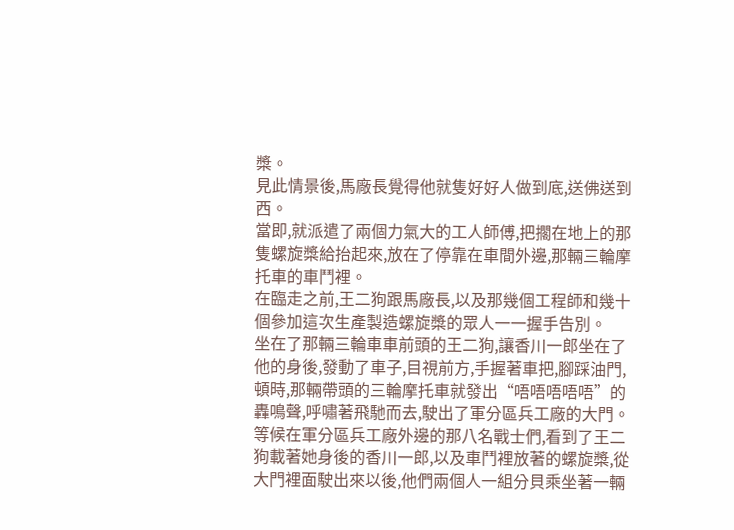槳。
見此情景後,馬廠長覺得他就隻好好人做到底,送佛送到西。
當即,就派遣了兩個力氣大的工人師傅,把擱在地上的那隻螺旋槳給抬起來,放在了停靠在車間外邊,那輛三輪摩托車的車鬥裡。
在臨走之前,王二狗跟馬廠長,以及那幾個工程師和幾十個參加這次生產製造螺旋槳的眾人一一握手告別。
坐在了那輛三輪車車前頭的王二狗,讓香川一郎坐在了他的身後,發動了車子,目視前方,手握著車把,腳踩油門,頓時,那輛帶頭的三輪摩托車就發出“唔唔唔唔唔”的轟鳴聲,呼嘯著飛馳而去,駛出了軍分區兵工廠的大門。
等候在軍分區兵工廠外邊的那八名戰士們,看到了王二狗載著她身後的香川一郎,以及車鬥裡放著的螺旋槳,從大門裡面駛出來以後,他們兩個人一組分貝乘坐著一輛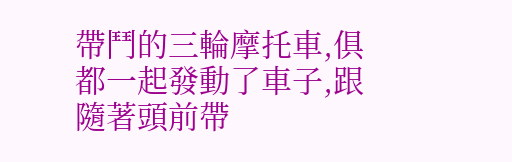帶鬥的三輪摩托車,俱都一起發動了車子,跟隨著頭前帶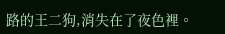路的王二狗,消失在了夜色裡。